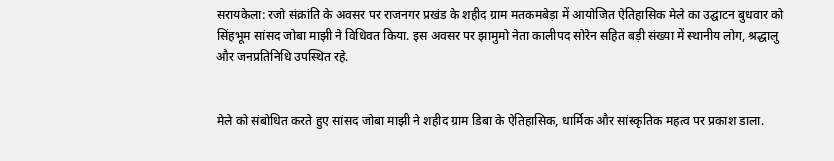सरायकेला: रजो संक्रांति के अवसर पर राजनगर प्रखंड के शहीद ग्राम मतकमबेड़ा में आयोजित ऐतिहासिक मेले का उद्घाटन बुधवार को सिंहभूम सांसद जोबा माझी ने विधिवत किया. इस अवसर पर झामुमो नेता कालीपद सोरेन सहित बड़ी संख्या में स्थानीय लोग, श्रद्धालु और जनप्रतिनिधि उपस्थित रहे.


मेले को संबोधित करते हुए सांसद जोबा माझी ने शहीद ग्राम डिबा के ऐतिहासिक, धार्मिक और सांस्कृतिक महत्व पर प्रकाश डाला.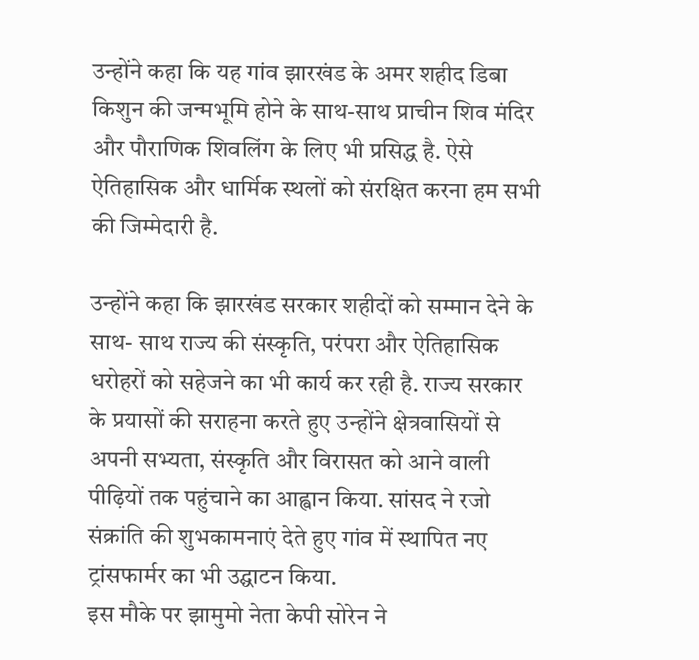उन्होंने कहा कि यह गांव झारखंड के अमर शहीद डिबा किशुन की जन्मभूमि होने के साथ-साथ प्राचीन शिव मंदिर और पौराणिक शिवलिंग के लिए भी प्रसिद्ध है. ऐसे ऐतिहासिक और धार्मिक स्थलों को संरक्षित करना हम सभी की जिम्मेदारी है.

उन्होंने कहा कि झारखंड सरकार शहीदों को सम्मान देने के साथ- साथ राज्य की संस्कृति, परंपरा और ऐतिहासिक धरोहरों को सहेजने का भी कार्य कर रही है. राज्य सरकार के प्रयासों की सराहना करते हुए उन्होंने क्षेत्रवासियों से अपनी सभ्यता, संस्कृति और विरासत को आने वाली पीढ़ियों तक पहुंचाने का आह्वान किया. सांसद ने रजो संक्रांति की शुभकामनाएं देते हुए गांव में स्थापित नए ट्रांसफार्मर का भी उद्घाटन किया.
इस मौके पर झामुमो नेता केपी सोरेन ने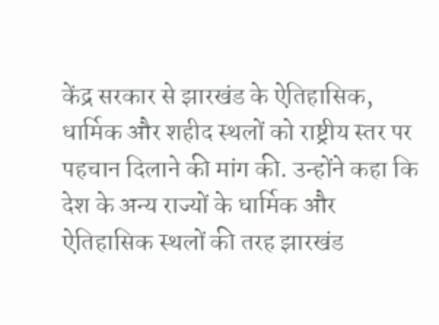केंद्र सरकार से झारखंड के ऐतिहासिक, धार्मिक और शहीद स्थलों को राष्ट्रीय स्तर पर पहचान दिलाने की मांग की. उन्होंने कहा कि देश के अन्य राज्यों के धार्मिक और ऐतिहासिक स्थलों की तरह झारखंड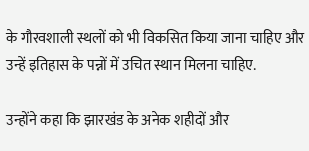के गौरवशाली स्थलों को भी विकसित किया जाना चाहिए और उन्हें इतिहास के पन्नों में उचित स्थान मिलना चाहिए.

उन्होंने कहा कि झारखंड के अनेक शहीदों और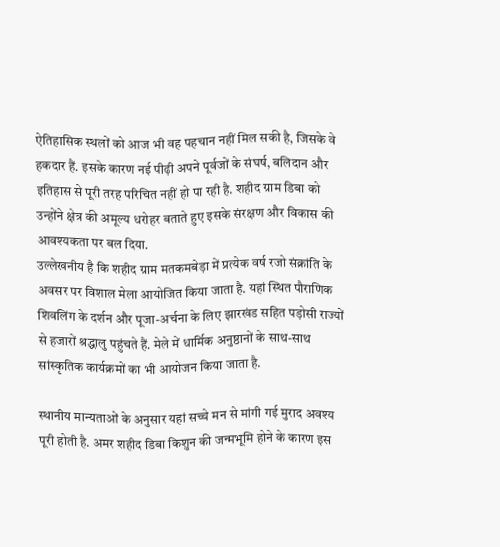ऐतिहासिक स्थलों को आज भी वह पहचान नहीं मिल सकी है, जिसके वे हकदार हैं. इसके कारण नई पीढ़ी अपने पूर्वजों के संघर्ष, बलिदान और इतिहास से पूरी तरह परिचित नहीं हो पा रही है. शहीद ग्राम डिबा को उन्होंने क्षेत्र की अमूल्य धरोहर बताते हुए इसके संरक्षण और विकास की आवश्यकता पर बल दिया.
उल्लेखनीय है कि शहीद ग्राम मतकमबेड़ा में प्रत्येक वर्ष रजो संक्रांति के अवसर पर विशाल मेला आयोजित किया जाता है. यहां स्थित पौराणिक शिवलिंग के दर्शन और पूजा-अर्चना के लिए झारखंड सहित पड़ोसी राज्यों से हजारों श्रद्धालु पहुंचते हैं. मेले में धार्मिक अनुष्ठानों के साथ-साथ सांस्कृतिक कार्यक्रमों का भी आयोजन किया जाता है.

स्थानीय मान्यताओं के अनुसार यहां सच्चे मन से मांगी गई मुराद अवश्य पूरी होती है. अमर शहीद डिबा किशुन की जन्मभूमि होने के कारण इस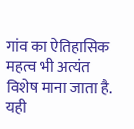गांव का ऐतिहासिक महत्व भी अत्यंत विशेष माना जाता है. यही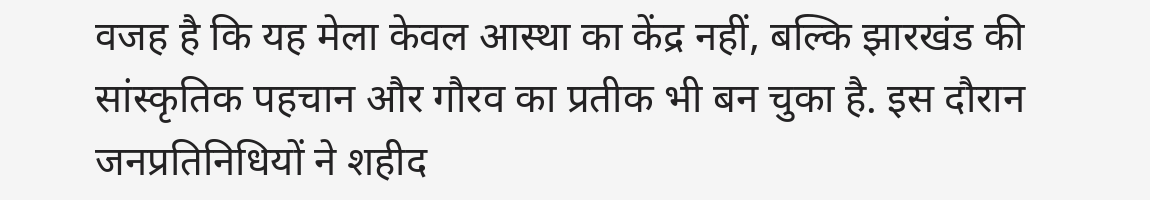वजह है कि यह मेला केवल आस्था का केंद्र नहीं, बल्कि झारखंड की सांस्कृतिक पहचान और गौरव का प्रतीक भी बन चुका है. इस दौरान जनप्रतिनिधियों ने शहीद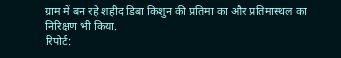ग्राम में बन रहे शहीद डिबा किशुन की प्रतिमा का और प्रतिमास्थल का निरिक्षण भी किया.
रिपोर्ट: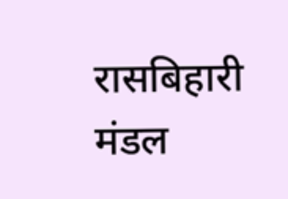रासबिहारी मंडल